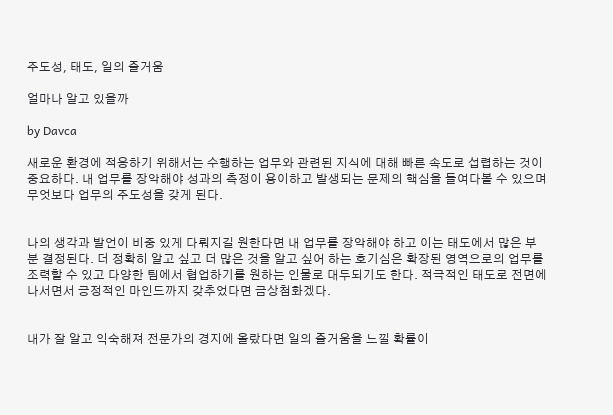주도성, 태도, 일의 즐거움

얼마나 알고 있을까

by Davca

새로운 환경에 적응하기 위해서는 수행하는 업무와 관련된 지식에 대해 빠른 속도로 섭렵하는 것이 중요하다. 내 업무를 장악해야 성과의 측정이 용이하고 발생되는 문제의 핵심을 들여다볼 수 있으며 무엇보다 업무의 주도성을 갖게 된다.


나의 생각과 발언이 비중 있게 다뤄지길 원한다면 내 업무를 장악해야 하고 이는 태도에서 많은 부분 결정된다. 더 정확히 알고 싶고 더 많은 것을 알고 싶어 하는 호기심은 확장된 영역으로의 업무를 조력할 수 있고 다양한 팀에서 협업하기를 원하는 인물로 대두되기도 한다. 적극적인 태도로 전면에 나서면서 긍정적인 마인드까지 갖추었다면 금상첨화겠다.


내가 잘 알고 익숙해져 전문가의 경지에 올랐다면 일의 즐거움을 느낄 확률이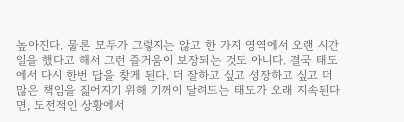높아진다. 물론 모두가 그렇지는 않고 한 가지 영역에서 오랜 시간 일을 했다고 해서 그런 즐거움이 보장되는 것도 아니다. 결국 태도에서 다시 한번 답을 찾게 된다. 더 잘하고 싶고 성장하고 싶고 더 많은 책임을 짊어지기 위해 기꺼이 달려드는 태도가 오래 지속된다면, 도전적인 상황에서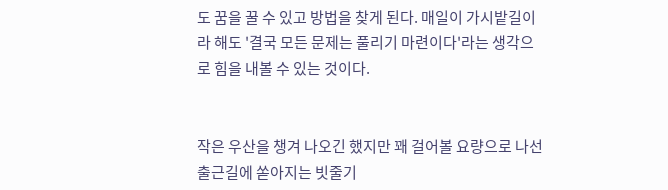도 꿈을 꿀 수 있고 방법을 찾게 된다. 매일이 가시밭길이라 해도 '결국 모든 문제는 풀리기 마련이다'라는 생각으로 힘을 내볼 수 있는 것이다.


작은 우산을 챙겨 나오긴 했지만 꽤 걸어볼 요량으로 나선 출근길에 쏟아지는 빗줄기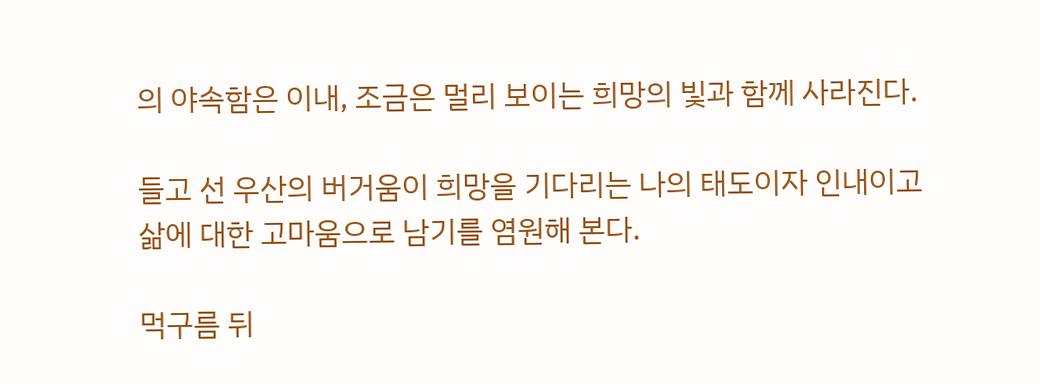의 야속함은 이내, 조금은 멀리 보이는 희망의 빛과 함께 사라진다.

들고 선 우산의 버거움이 희망을 기다리는 나의 태도이자 인내이고 삶에 대한 고마움으로 남기를 염원해 본다.

먹구름 뒤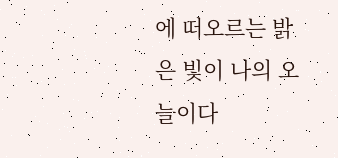에 떠오르는 밝은 빛이 나의 오늘이다